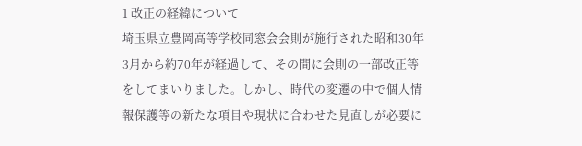1 改正の経緯について
埼玉県立豊岡高等学校同窓会会則が施行された昭和30年3月から約70年が経過して、その間に会則の一部改正等をしてまいりました。しかし、時代の変遷の中で個人情報保護等の新たな項目や現状に合わせた見直しが必要に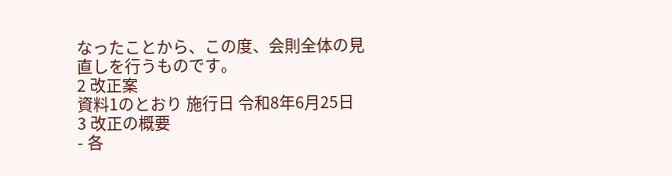なったことから、この度、会則全体の見直しを行うものです。
2 改正案
資料1のとおり 施行日 令和8年6月25日
3 改正の概要
- 各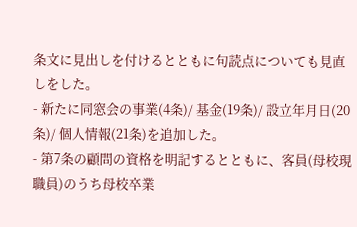条文に見出しを付けるとともに句読点についても見直しをした。
- 新たに同窓会の事業(4条)/ 基金(19条)/ 設立年月日(20条)/ 個人情報(21条)を追加した。
- 第7条の顧問の資格を明記するとともに、客員(母校現職員)のうち母校卒業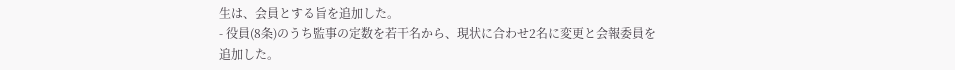生は、会員とする旨を追加した。
- 役員(8条)のうち監事の定数を若干名から、現状に合わせ2名に変更と会報委員を追加した。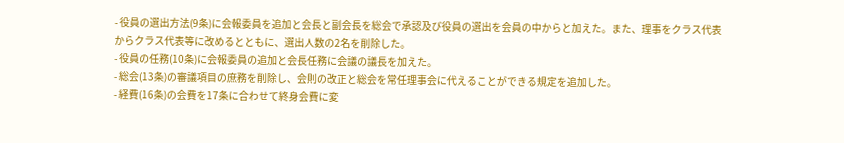- 役員の選出方法(9条)に会報委員を追加と会長と副会長を総会で承認及び役員の選出を会員の中からと加えた。また、理事をクラス代表からクラス代表等に改めるとともに、選出人数の2名を削除した。
- 役員の任務(10条)に会報委員の追加と会長任務に会議の議長を加えた。
- 総会(13条)の審議項目の庶務を削除し、会則の改正と総会を常任理事会に代えることができる規定を追加した。
- 経費(16条)の会費を17条に合わせて終身会費に変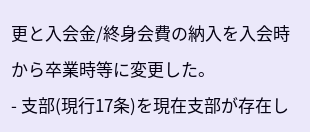更と入会金/終身会費の納入を入会時から卒業時等に変更した。
- 支部(現行17条)を現在支部が存在し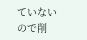ていないので削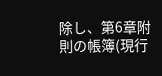除し、第6章附則の帳簿(現行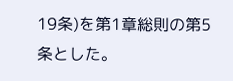19条)を第1章総則の第5条とした。